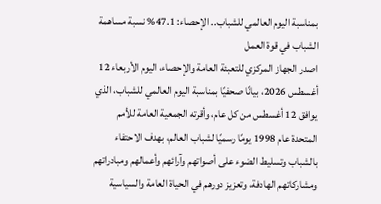بمناسبة اليوم العالمي للشباب.. الإحصاء: 47.1% نسبة مساهمة الشباب في قوة العمل
اصدر الجهاز المركزي للتعبئة العامة والإحصاء، اليوم الأربعاء 12 أغسطس 2026، بيانًا صحفيًا بمناسبة اليوم العالمي للشباب، الذي يوافق 12 أغسطس من كل عام، وأقرته الجمعية العامة للأمم المتحدة عام 1998 يومًا رسميًا لشباب العالم، بهدف الاحتفاء بالشباب وتسليط الضوء على أصواتهم وآرائهم وأعمالهم ومبادراتهم ومشاركاتهم الهادفة، وتعزيز دورهم في الحياة العامة والسياسية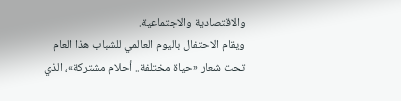والاقتصادية والاجتماعية.
ويقام الاحتفال باليوم العالمي للشباب هذا العام تحت شعار «حياة مختلفة.. أحلام مشتركة»، الذي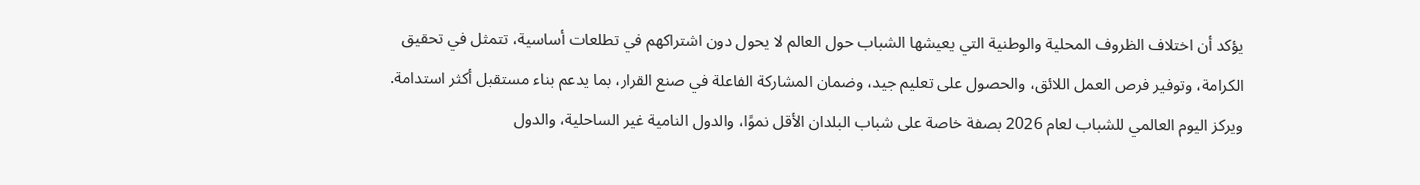يؤكد أن اختلاف الظروف المحلية والوطنية التي يعيشها الشباب حول العالم لا يحول دون اشتراكهم في تطلعات أساسية، تتمثل في تحقيق الكرامة، وتوفير فرص العمل اللائق، والحصول على تعليم جيد، وضمان المشاركة الفاعلة في صنع القرار، بما يدعم بناء مستقبل أكثر استدامة.
ويركز اليوم العالمي للشباب لعام 2026 بصفة خاصة على شباب البلدان الأقل نموًا، والدول النامية غير الساحلية، والدول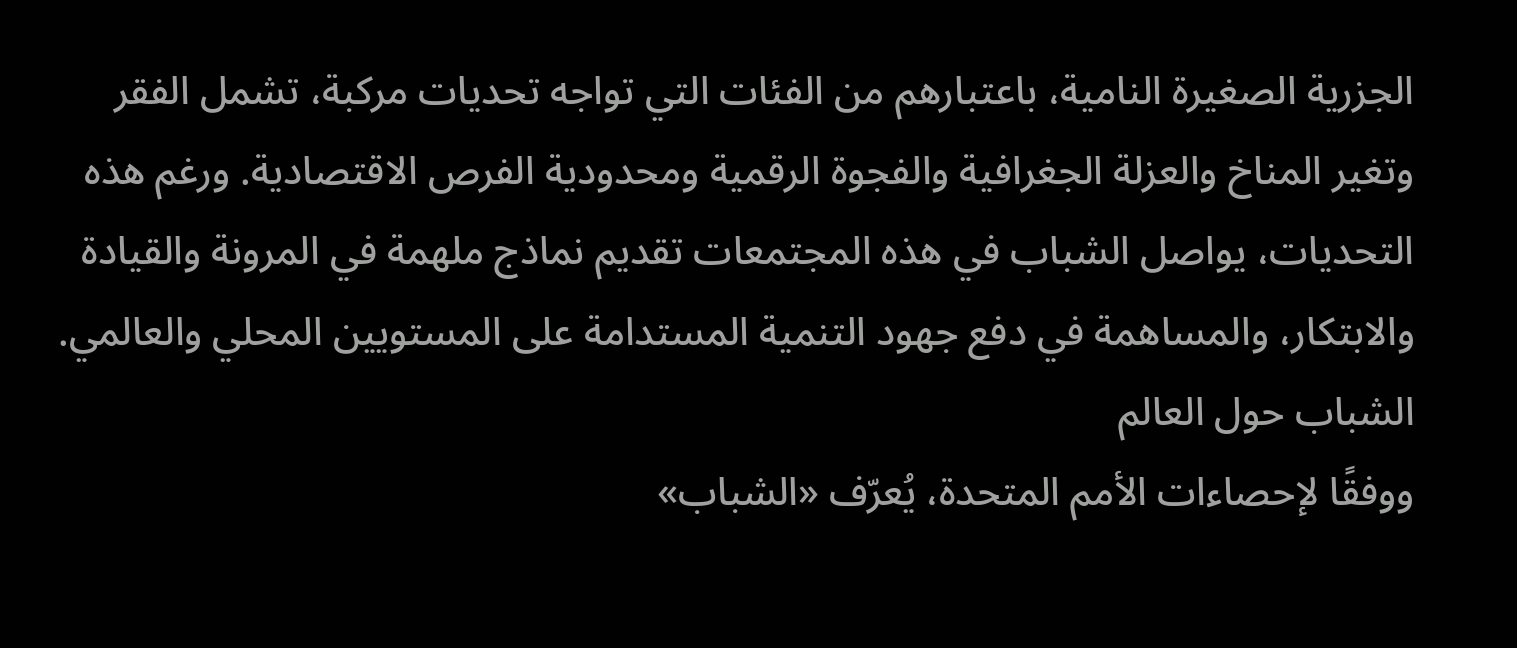الجزرية الصغيرة النامية، باعتبارهم من الفئات التي تواجه تحديات مركبة، تشمل الفقر وتغير المناخ والعزلة الجغرافية والفجوة الرقمية ومحدودية الفرص الاقتصادية. ورغم هذه التحديات، يواصل الشباب في هذه المجتمعات تقديم نماذج ملهمة في المرونة والقيادة والابتكار، والمساهمة في دفع جهود التنمية المستدامة على المستويين المحلي والعالمي.
الشباب حول العالم
ووفقًا لإحصاءات الأمم المتحدة، يُعرّف «الشباب»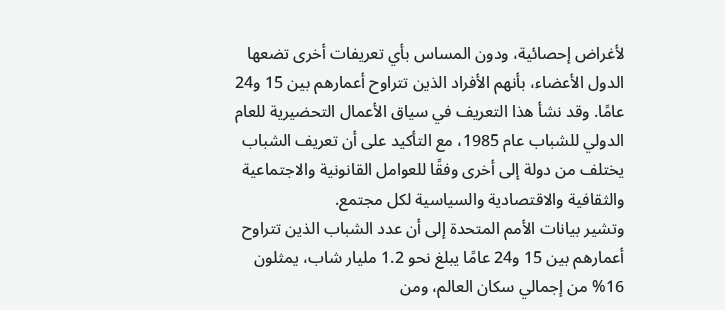لأغراض إحصائية، ودون المساس بأي تعريفات أخرى تضعها الدول الأعضاء، بأنهم الأفراد الذين تتراوح أعمارهم بين 15 و24 عامًا. وقد نشأ هذا التعريف في سياق الأعمال التحضيرية للعام الدولي للشباب عام 1985، مع التأكيد على أن تعريف الشباب يختلف من دولة إلى أخرى وفقًا للعوامل القانونية والاجتماعية والثقافية والاقتصادية والسياسية لكل مجتمع.
وتشير بيانات الأمم المتحدة إلى أن عدد الشباب الذين تتراوح أعمارهم بين 15 و24 عامًا يبلغ نحو 1.2 مليار شاب، يمثلون 16% من إجمالي سكان العالم، ومن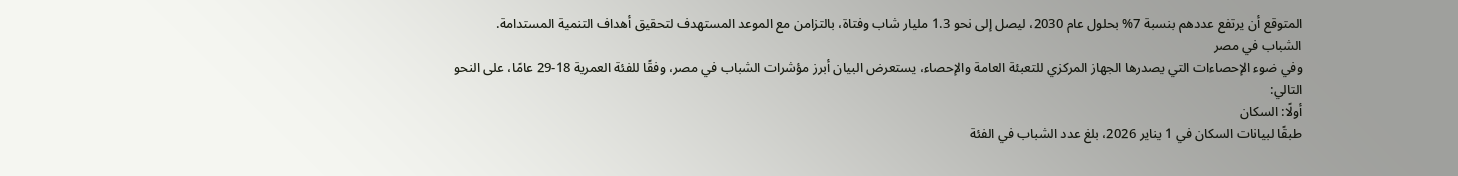المتوقع أن يرتفع عددهم بنسبة 7% بحلول عام 2030، ليصل إلى نحو 1.3 مليار شاب وفتاة، بالتزامن مع الموعد المستهدف لتحقيق أهداف التنمية المستدامة.
الشباب في مصر
وفي ضوء الإحصاءات التي يصدرها الجهاز المركزي للتعبئة العامة والإحصاء، يستعرض البيان أبرز مؤشرات الشباب في مصر، وفقًا للفئة العمرية 18-29 عامًا، على النحو التالي:
أولًا: السكان
طبقًا لبيانات السكان في 1 يناير 2026، بلغ عدد الشباب في الفئة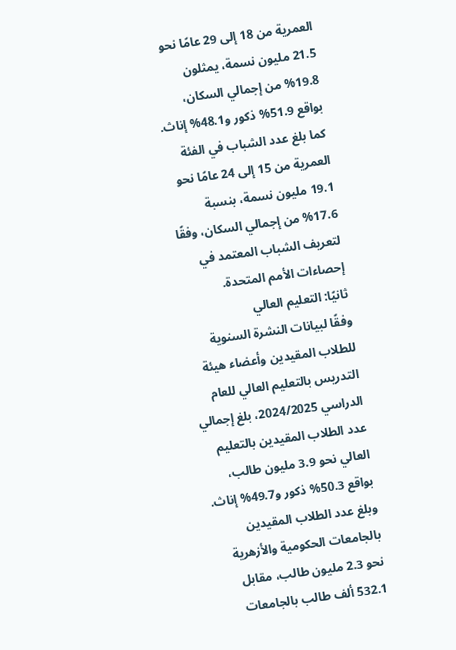العمرية من 18 إلى 29 عامًا نحو 21.5 مليون نسمة، يمثلون 19.8% من إجمالي السكان، بواقع 51.9% ذكور و48.1% إناث.
كما بلغ عدد الشباب في الفئة العمرية من 15 إلى 24 عامًا نحو 19.1 مليون نسمة، بنسبة 17.6% من إجمالي السكان، وفقًا لتعريف الشباب المعتمد في إحصاءات الأمم المتحدة.
ثانيًا: التعليم العالي
وفقًا لبيانات النشرة السنوية للطلاب المقيدين وأعضاء هيئة التدريس بالتعليم العالي للعام الدراسي 2024/2025، بلغ إجمالي عدد الطلاب المقيدين بالتعليم العالي نحو 3.9 مليون طالب، بواقع 50.3% ذكور و49.7% إناث.
وبلغ عدد الطلاب المقيدين بالجامعات الحكومية والأزهرية نحو 2.3 مليون طالب، مقابل 532.1 ألف طالب بالجامعات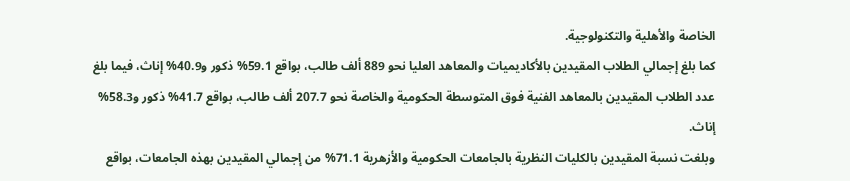الخاصة والأهلية والتكنولوجية.
كما بلغ إجمالي الطلاب المقيدين بالأكاديميات والمعاهد العليا نحو 889 ألف طالب، بواقع 59.1% ذكور و40.9% إناث، فيما بلغ عدد الطلاب المقيدين بالمعاهد الفنية فوق المتوسطة الحكومية والخاصة نحو 207.7 ألف طالب، بواقع 41.7% ذكور و58.3% إناث.
وبلغت نسبة المقيدين بالكليات النظرية بالجامعات الحكومية والأزهرية 71.1% من إجمالي المقيدين بهذه الجامعات، بواقع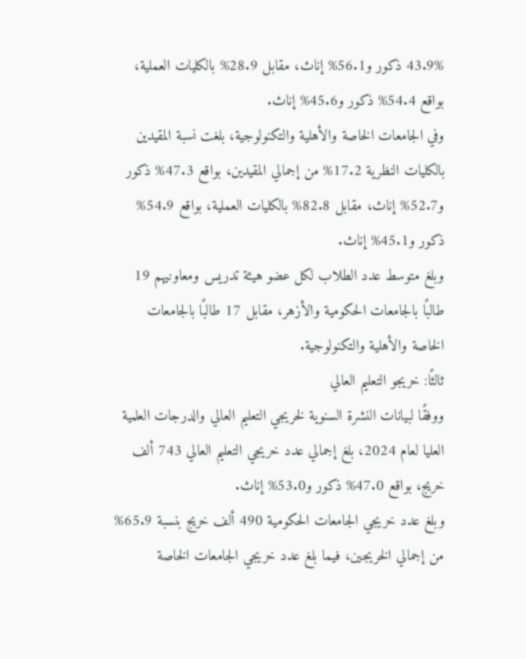43.9% ذكور و56.1% إناث، مقابل 28.9% بالكليات العملية، بواقع 54.4% ذكور و45.6% إناث.
وفي الجامعات الخاصة والأهلية والتكنولوجية، بلغت نسبة المقيدين بالكليات النظرية 17.2% من إجمالي المقيدين، بواقع 47.3% ذكور و52.7% إناث، مقابل 82.8% بالكليات العملية، بواقع 54.9% ذكور و45.1% إناث.
وبلغ متوسط عدد الطلاب لكل عضو هيئة تدريس ومعاونيهم 19 طالبًا بالجامعات الحكومية والأزهر، مقابل 17 طالبًا بالجامعات الخاصة والأهلية والتكنولوجية.
ثالثًا: خريجو التعليم العالي
ووفقًا لبيانات النشرة السنوية لخريجي التعليم العالي والدرجات العلمية العليا لعام 2024، بلغ إجمالي عدد خريجي التعليم العالي 743 ألف خريج، بواقع 47.0% ذكور و53.0% إناث.
وبلغ عدد خريجي الجامعات الحكومية 490 ألف خريج بنسبة 65.9% من إجمالي الخريجين، فيما بلغ عدد خريجي الجامعات الخاصة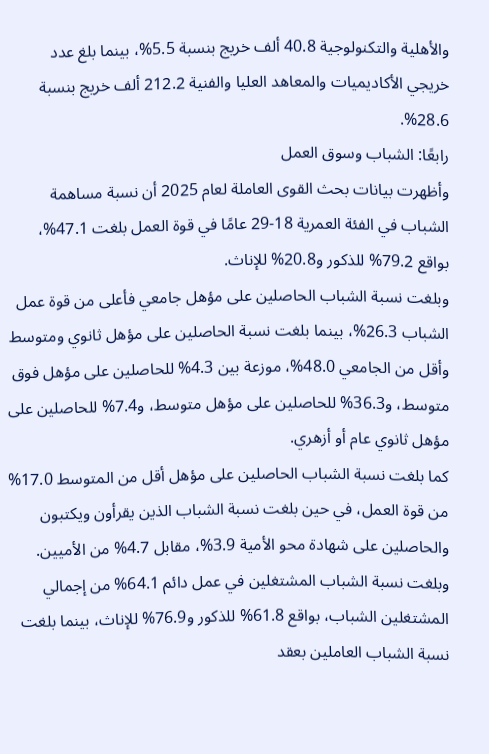والأهلية والتكنولوجية 40.8 ألف خريج بنسبة 5.5%، بينما بلغ عدد خريجي الأكاديميات والمعاهد العليا والفنية 212.2 ألف خريج بنسبة 28.6%.
رابعًا: الشباب وسوق العمل
وأظهرت بيانات بحث القوى العاملة لعام 2025 أن نسبة مساهمة الشباب في الفئة العمرية 18-29 عامًا في قوة العمل بلغت 47.1%، بواقع 79.2% للذكور و20.8% للإناث.
وبلغت نسبة الشباب الحاصلين على مؤهل جامعي فأعلى من قوة عمل الشباب 26.3%، بينما بلغت نسبة الحاصلين على مؤهل ثانوي ومتوسط وأقل من الجامعي 48.0%، موزعة بين 4.3% للحاصلين على مؤهل فوق متوسط، و36.3% للحاصلين على مؤهل متوسط، و7.4% للحاصلين على مؤهل ثانوي عام أو أزهري.
كما بلغت نسبة الشباب الحاصلين على مؤهل أقل من المتوسط 17.0% من قوة العمل، في حين بلغت نسبة الشباب الذين يقرأون ويكتبون والحاصلين على شهادة محو الأمية 3.9%، مقابل 4.7% من الأميين.
وبلغت نسبة الشباب المشتغلين في عمل دائم 64.1% من إجمالي المشتغلين الشباب، بواقع 61.8% للذكور و76.9% للإناث، بينما بلغت نسبة الشباب العاملين بعقد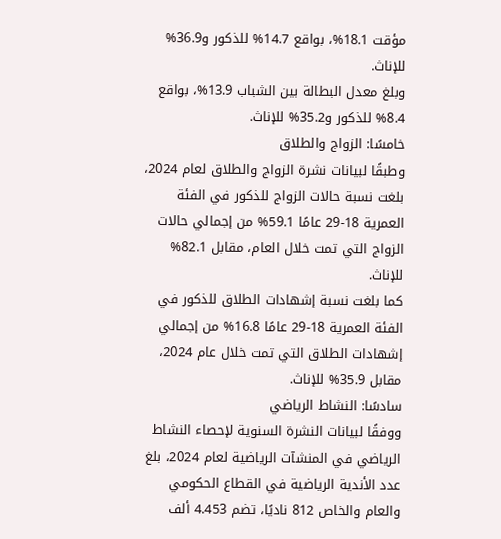مؤقت 18.1%، بواقع 14.7% للذكور و36.9% للإناث.
وبلغ معدل البطالة بين الشباب 13.9%، بواقع 8.4% للذكور و35.2% للإناث.
خامسًا: الزواج والطلاق
وطبقًا لبيانات نشرة الزواج والطلاق لعام 2024، بلغت نسبة حالات الزواج للذكور في الفئة العمرية 18-29 عامًا 59.1% من إجمالي حالات الزواج التي تمت خلال العام، مقابل 82.1% للإناث.
كما بلغت نسبة إشهادات الطلاق للذكور في الفئة العمرية 18-29 عامًا 16.8% من إجمالي إشهادات الطلاق التي تمت خلال عام 2024، مقابل 35.9% للإناث.
سادسًا: النشاط الرياضي
ووفقًا لبيانات النشرة السنوية لإحصاء النشاط الرياضي في المنشآت الرياضية لعام 2024، بلغ عدد الأندية الرياضية في القطاع الحكومي والعام والخاص 812 ناديًا، تضم 4.453 ألف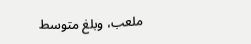ملعب، وبلغ متوسط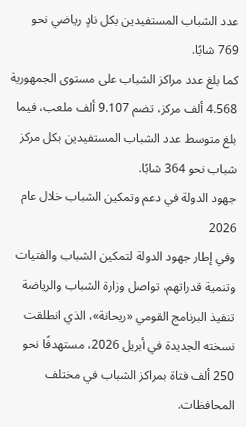عدد الشباب المستفيدين بكل نادٍ رياضي نحو 769 شابًا.
كما بلغ عدد مراكز الشباب على مستوى الجمهورية 4.568 ألف مركز، تضم 9.107 ألف ملعب، فيما بلغ متوسط عدد الشباب المستفيدين بكل مركز شباب نحو 364 شابًا.
جهود الدولة في دعم وتمكين الشباب خلال عام 2026
وفي إطار جهود الدولة لتمكين الشباب والفتيات وتنمية قدراتهم، تواصل وزارة الشباب والرياضة تنفيذ البرنامج القومي «ريحانة»، الذي انطلقت نسخته الجديدة في أبريل 2026، مستهدفًا نحو 250 ألف فتاة بمراكز الشباب في مختلف المحافظات.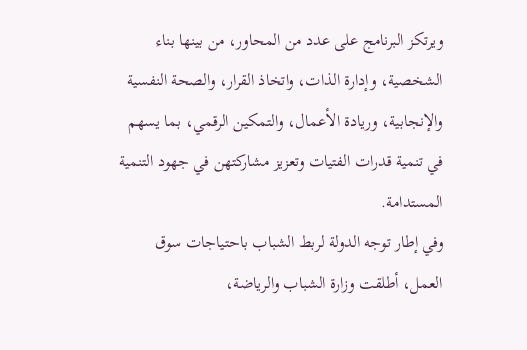ويرتكز البرنامج على عدد من المحاور، من بينها بناء الشخصية، وإدارة الذات، واتخاذ القرار، والصحة النفسية والإنجابية، وريادة الأعمال، والتمكين الرقمي، بما يسهم في تنمية قدرات الفتيات وتعزيز مشاركتهن في جهود التنمية المستدامة.
وفي إطار توجه الدولة لربط الشباب باحتياجات سوق العمل، أطلقت وزارة الشباب والرياضة،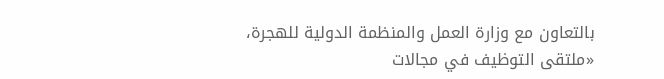بالتعاون مع وزارة العمل والمنظمة الدولية للهجرة، «ملتقى التوظيف في مجالات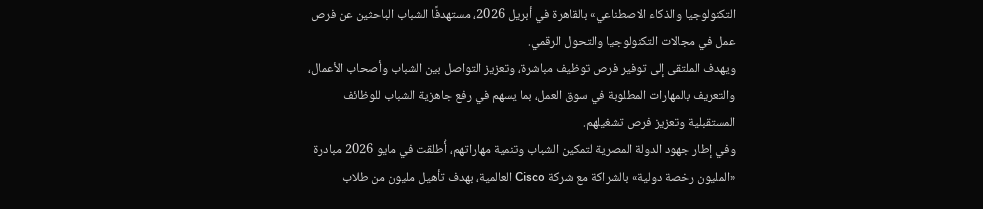التكنولوجيا والذكاء الاصطناعي» بالقاهرة في أبريل 2026، مستهدفًا الشباب الباحثين عن فرص عمل في مجالات التكنولوجيا والتحول الرقمي.
ويهدف الملتقى إلى توفير فرص توظيف مباشرة، وتعزيز التواصل بين الشباب وأصحاب الأعمال، والتعريف بالمهارات المطلوبة في سوق العمل، بما يسهم في رفع جاهزية الشباب للوظائف المستقبلية وتعزيز فرص تشغيلهم.
وفي إطار جهود الدولة المصرية لتمكين الشباب وتنمية مهاراتهم، أُطلقت في مايو 2026 مبادرة «المليون رخصة دولية» بالشراكة مع شركة Cisco العالمية، بهدف تأهيل مليون من طلاب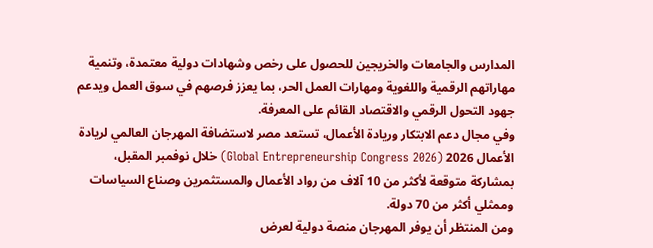المدارس والجامعات والخريجين للحصول على رخص وشهادات دولية معتمدة، وتنمية مهاراتهم الرقمية واللغوية ومهارات العمل الحر، بما يعزز فرصهم في سوق العمل ويدعم جهود التحول الرقمي والاقتصاد القائم على المعرفة.
وفي مجال دعم الابتكار وريادة الأعمال، تستعد مصر لاستضافة المهرجان العالمي لريادة الأعمال 2026 (Global Entrepreneurship Congress 2026) خلال نوفمبر المقبل، بمشاركة متوقعة لأكثر من 10 آلاف من رواد الأعمال والمستثمرين وصناع السياسات وممثلي أكثر من 70 دولة.
ومن المنتظر أن يوفر المهرجان منصة دولية لعرض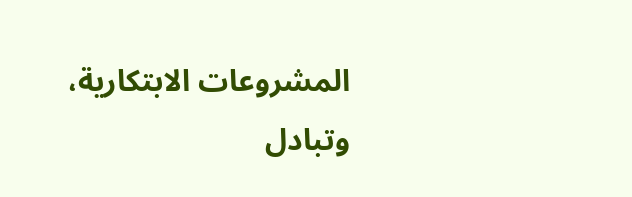المشروعات الابتكارية، وتبادل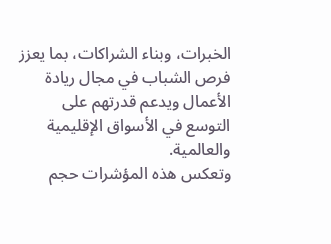الخبرات، وبناء الشراكات، بما يعزز فرص الشباب في مجال ريادة الأعمال ويدعم قدرتهم على التوسع في الأسواق الإقليمية والعالمية.
وتعكس هذه المؤشرات حجم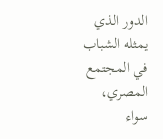الدور الذي يمثله الشباب في المجتمع المصري، سواء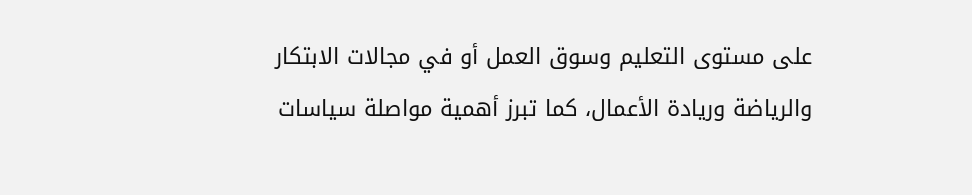على مستوى التعليم وسوق العمل أو في مجالات الابتكار والرياضة وريادة الأعمال، كما تبرز أهمية مواصلة سياسات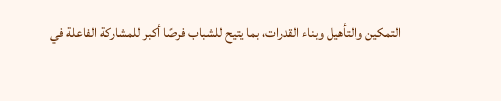التمكين والتأهيل وبناء القدرات، بما يتيح للشباب فرصًا أكبر للمشاركة الفاعلة في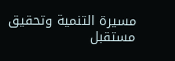مسيرة التنمية وتحقيق مستقبل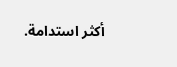أكثر استدامة.